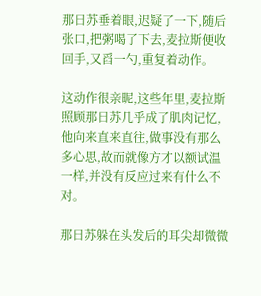那日苏垂着眼,迟疑了一下,随后张口,把粥喝了下去,麦拉斯便收回手,又舀一勺,重复着动作。

这动作很亲昵,这些年里,麦拉斯照顾那日苏几乎成了肌肉记忆,他向来直来直往,做事没有那么多心思,故而就像方才以额试温一样,并没有反应过来有什么不对。

那日苏躲在头发后的耳尖却微微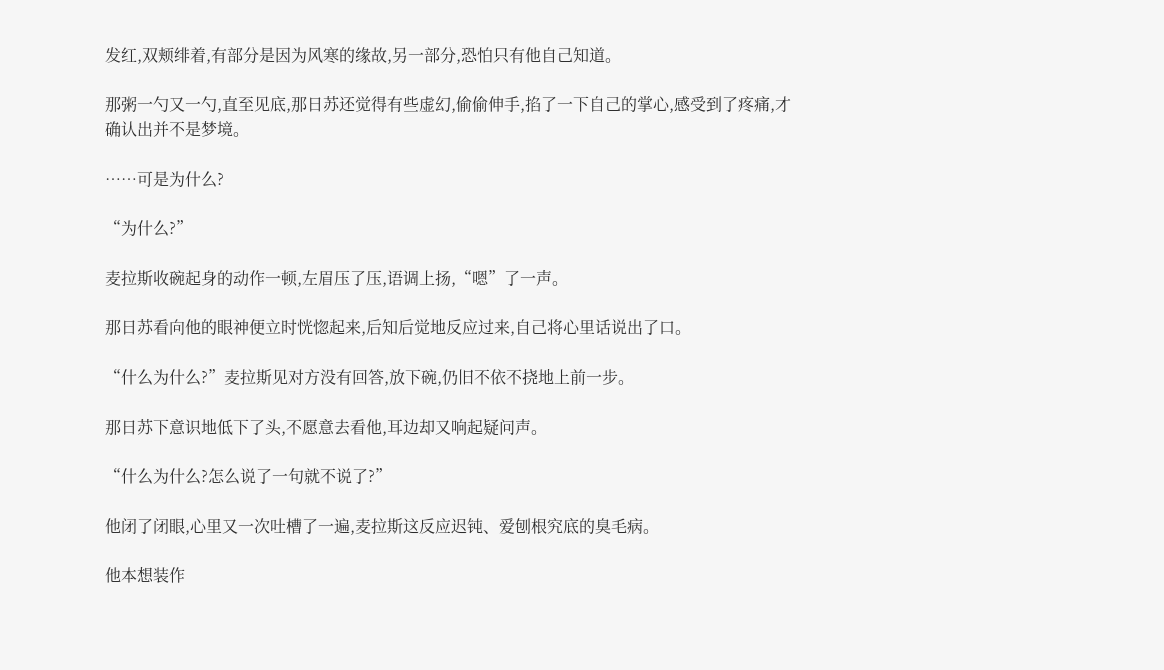发红,双颊绯着,有部分是因为风寒的缘故,另一部分,恐怕只有他自己知道。

那粥一勺又一勺,直至见底,那日苏还觉得有些虚幻,偷偷伸手,掐了一下自己的掌心,感受到了疼痛,才确认出并不是梦境。

……可是为什么?

“为什么?”

麦拉斯收碗起身的动作一顿,左眉压了压,语调上扬,“嗯”了一声。

那日苏看向他的眼神便立时恍惚起来,后知后觉地反应过来,自己将心里话说出了口。

“什么为什么?”麦拉斯见对方没有回答,放下碗,仍旧不依不挠地上前一步。

那日苏下意识地低下了头,不愿意去看他,耳边却又响起疑问声。

“什么为什么?怎么说了一句就不说了?”

他闭了闭眼,心里又一次吐槽了一遍,麦拉斯这反应迟钝、爱刨根究底的臭毛病。

他本想装作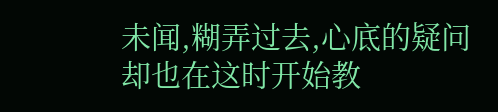未闻,糊弄过去,心底的疑问却也在这时开始教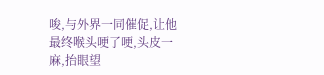唆,与外界一同催促,让他最终喉头哽了哽,头皮一麻,抬眼望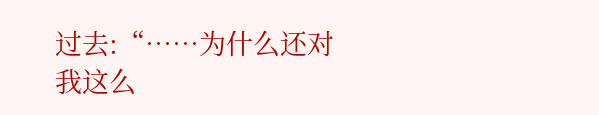过去:“……为什么还对我这么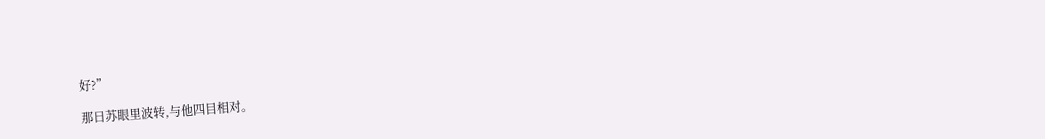好?”

那日苏眼里波转,与他四目相对。